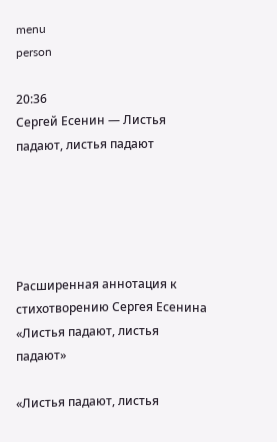menu
person

20:36
Сергей Есенин — Листья падают, листья падают





Расширенная аннотация к стихотворению Сергея Есенина «Листья падают, листья падают»

«Листья падают, листья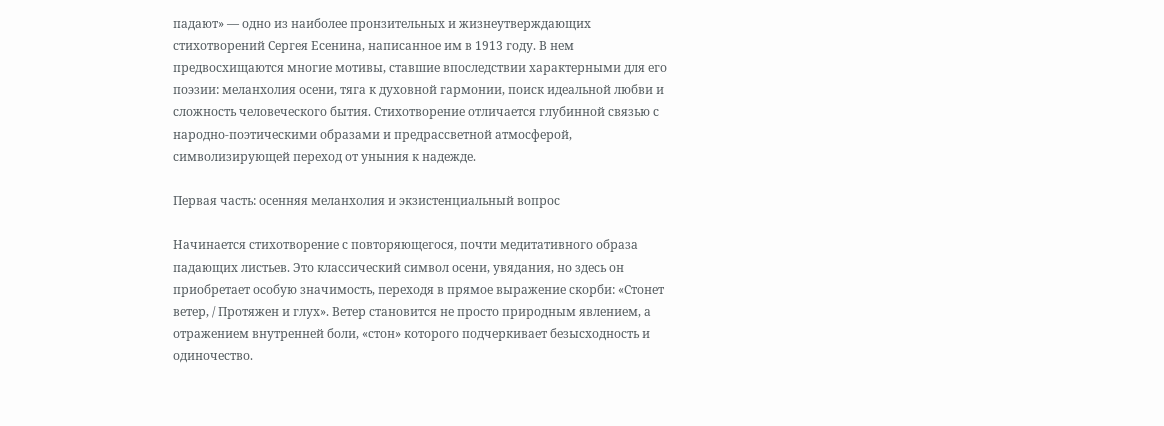падают» — одно из наиболее пронзительных и жизнеутверждающих стихотворений Сергея Есенина, написанное им в 1913 году. В нем предвосхищаются многие мотивы, ставшие впоследствии характерными для его поэзии: меланхолия осени, тяга к духовной гармонии, поиск идеальной любви и сложность человеческого бытия. Стихотворение отличается глубинной связью с народно-поэтическими образами и предрассветной атмосферой, символизирующей переход от уныния к надежде.

Первая часть: осенняя меланхолия и экзистенциальный вопрос

Начинается стихотворение с повторяющегося, почти медитативного образа падающих листьев. Это классический символ осени, увядания, но здесь он приобретает особую значимость, переходя в прямое выражение скорби: «Стонет ветер, / Протяжен и глух». Ветер становится не просто природным явлением, а отражением внутренней боли, «стон» которого подчеркивает безысходность и одиночество.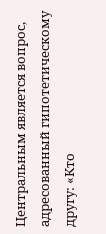Центральным является вопрос, адресованный гипотетическому другу: «Кто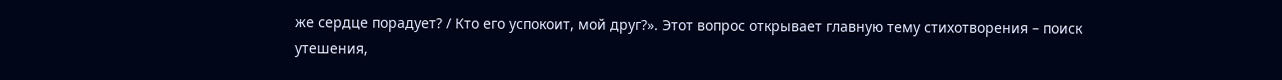же сердце порадует? / Кто его успокоит, мой друг?». Этот вопрос открывает главную тему стихотворения – поиск утешения,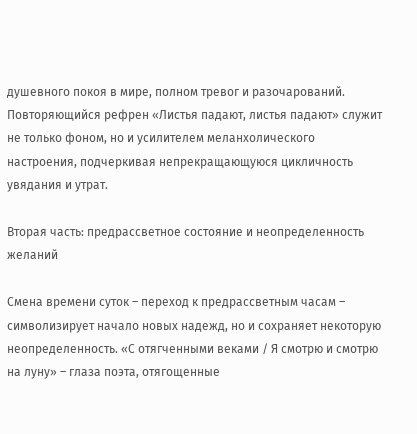душевного покоя в мире, полном тревог и разочарований. Повторяющийся рефрен «Листья падают, листья падают» служит не только фоном, но и усилителем меланхолического настроения, подчеркивая непрекращающуюся цикличность увядания и утрат.

Вторая часть: предрассветное состояние и неопределенность желаний

Смена времени суток – переход к предрассветным часам – символизирует начало новых надежд, но и сохраняет некоторую неопределенность. «С отягченными веками / Я смотрю и смотрю на луну» – глаза поэта, отягощенные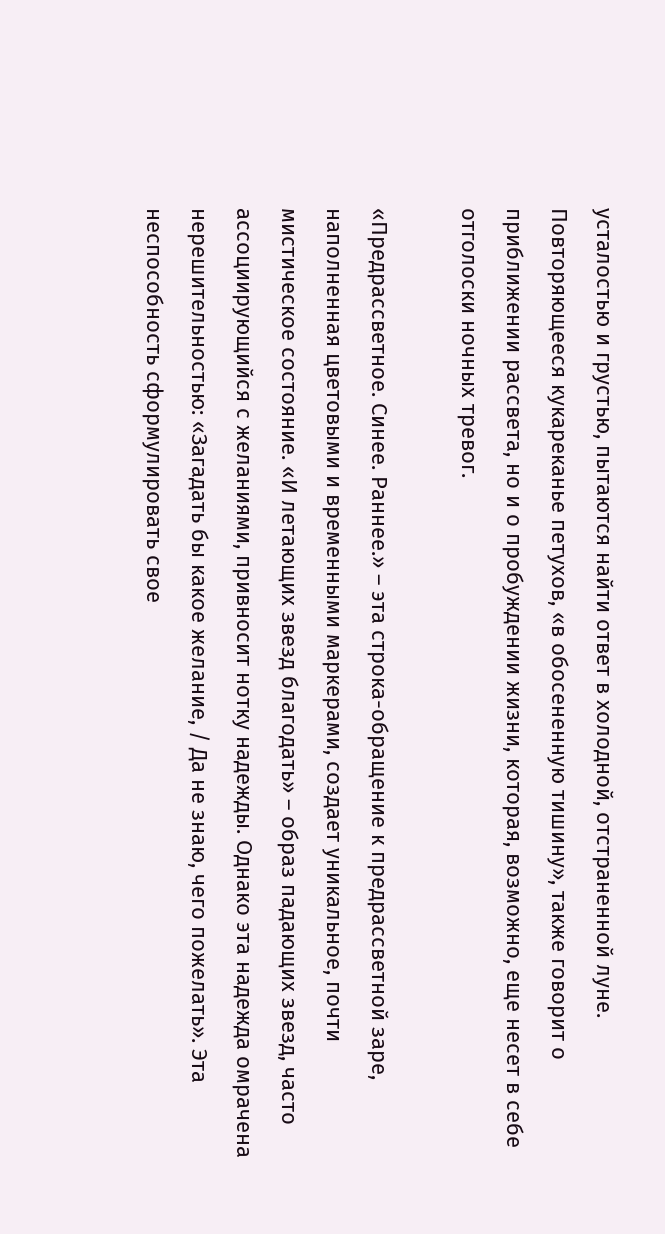усталостью и грустью, пытаются найти ответ в холодной, отстраненной луне. Повторяющееся кукареканье петухов, «в обосененную тишину», также говорит о приближении рассвета, но и о пробуждении жизни, которая, возможно, еще несет в себе отголоски ночных тревог.

«Предрассветное. Синее. Раннее.» – эта строка-обращение к предрассветной заре, наполненная цветовыми и временными маркерами, создает уникальное, почти мистическое состояние. «И летающих звезд благодать» – образ падающих звезд, часто ассоциирующийся с желаниями, привносит нотку надежды. Однако эта надежда омрачена нерешительностью: «Загадать бы какое желание, / Да не знаю, чего пожелать». Эта неспособность сформулировать свое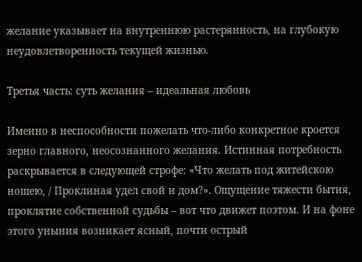желание указывает на внутреннюю растерянность, на глубокую неудовлетворенность текущей жизнью.

Третья часть: суть желания – идеальная любовь

Именно в неспособности пожелать что-либо конкретное кроется зерно главного, неосознанного желания. Истинная потребность раскрывается в следующей строфе: «Что желать под житейскою ношею, / Проклиная удел свой и дом?». Ощущение тяжести бытия, проклятие собственной судьбы – вот что движет поэтом. И на фоне этого уныния возникает ясный, почти острый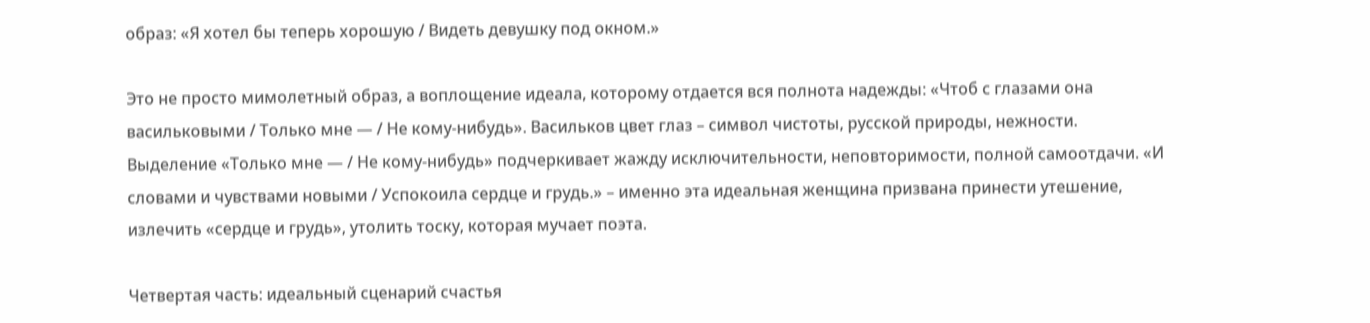образ: «Я хотел бы теперь хорошую / Видеть девушку под окном.»

Это не просто мимолетный образ, а воплощение идеала, которому отдается вся полнота надежды: «Чтоб с глазами она васильковыми / Только мне — / Не кому-нибудь». Васильков цвет глаз – символ чистоты, русской природы, нежности. Выделение «Только мне — / Не кому-нибудь» подчеркивает жажду исключительности, неповторимости, полной самоотдачи. «И словами и чувствами новыми / Успокоила сердце и грудь.» – именно эта идеальная женщина призвана принести утешение, излечить «сердце и грудь», утолить тоску, которая мучает поэта.

Четвертая часть: идеальный сценарий счастья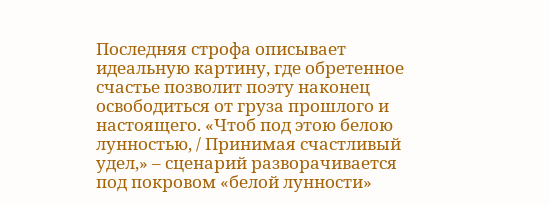Последняя строфа описывает идеальную картину, где обретенное счастье позволит поэту наконец освободиться от груза прошлого и настоящего. «Чтоб под этою белою лунностью, / Принимая счастливый удел,» – сценарий разворачивается под покровом «белой лунности»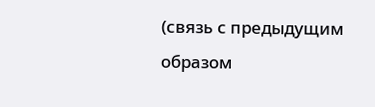(связь с предыдущим образом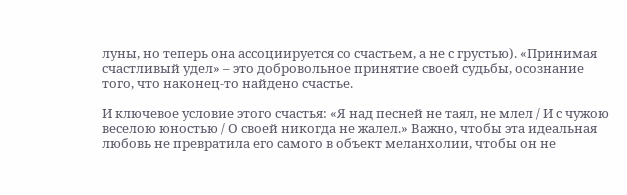луны, но теперь она ассоциируется со счастьем, а не с грустью). «Принимая счастливый удел» – это добровольное принятие своей судьбы, осознание того, что наконец-то найдено счастье.

И ключевое условие этого счастья: «Я над песней не таял, не млел / И с чужою веселою юностью / О своей никогда не жалел.» Важно, чтобы эта идеальная любовь не превратила его самого в объект меланхолии, чтобы он не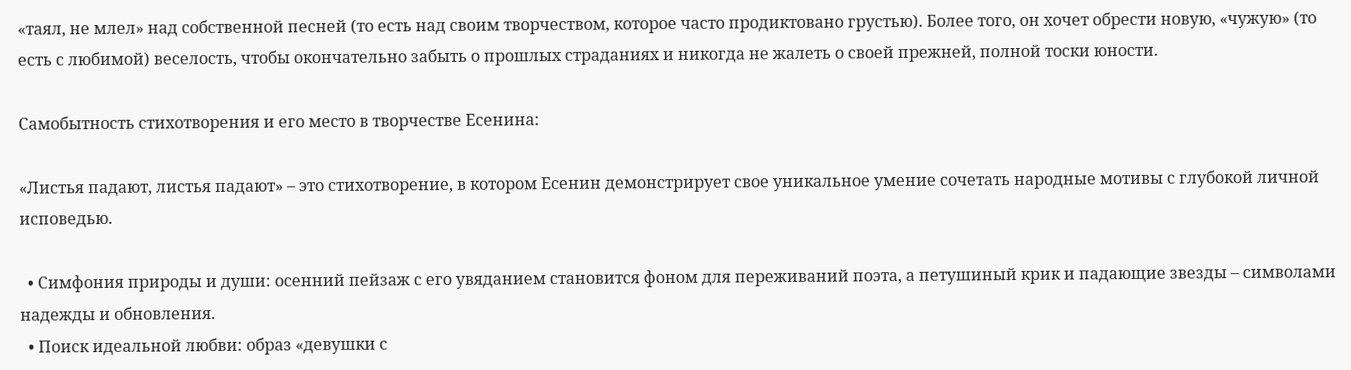«таял, не млел» над собственной песней (то есть над своим творчеством, которое часто продиктовано грустью). Более того, он хочет обрести новую, «чужую» (то есть с любимой) веселость, чтобы окончательно забыть о прошлых страданиях и никогда не жалеть о своей прежней, полной тоски юности.

Самобытность стихотворения и его место в творчестве Есенина:

«Листья падают, листья падают» – это стихотворение, в котором Есенин демонстрирует свое уникальное умение сочетать народные мотивы с глубокой личной исповедью.

  • Симфония природы и души: осенний пейзаж с его увяданием становится фоном для переживаний поэта, а петушиный крик и падающие звезды – символами надежды и обновления.
  • Поиск идеальной любви: образ «девушки с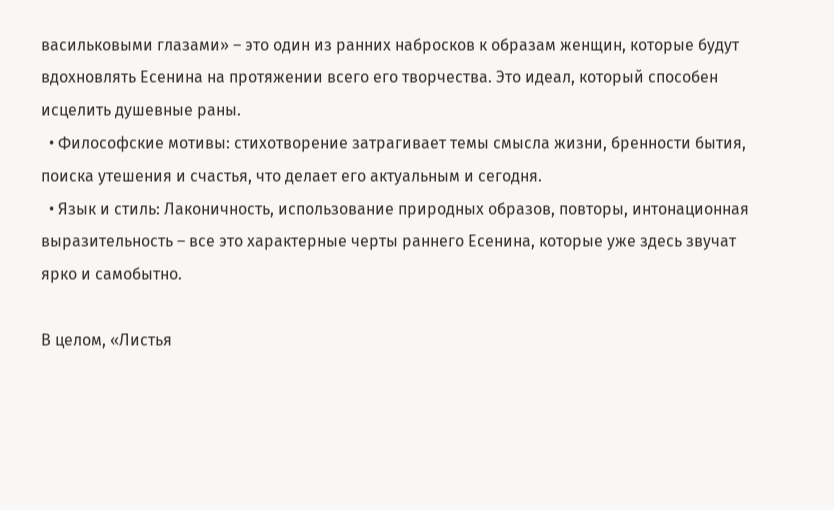васильковыми глазами» – это один из ранних набросков к образам женщин, которые будут вдохновлять Есенина на протяжении всего его творчества. Это идеал, который способен исцелить душевные раны.
  • Философские мотивы: стихотворение затрагивает темы смысла жизни, бренности бытия, поиска утешения и счастья, что делает его актуальным и сегодня.
  • Язык и стиль: Лаконичность, использование природных образов, повторы, интонационная выразительность – все это характерные черты раннего Есенина, которые уже здесь звучат ярко и самобытно.

В целом, «Листья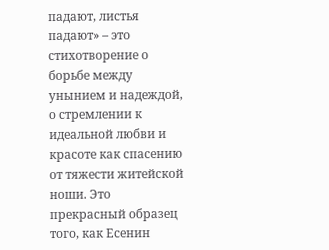падают, листья падают» – это стихотворение о борьбе между унынием и надеждой, о стремлении к идеальной любви и красоте как спасению от тяжести житейской ноши. Это прекрасный образец того, как Есенин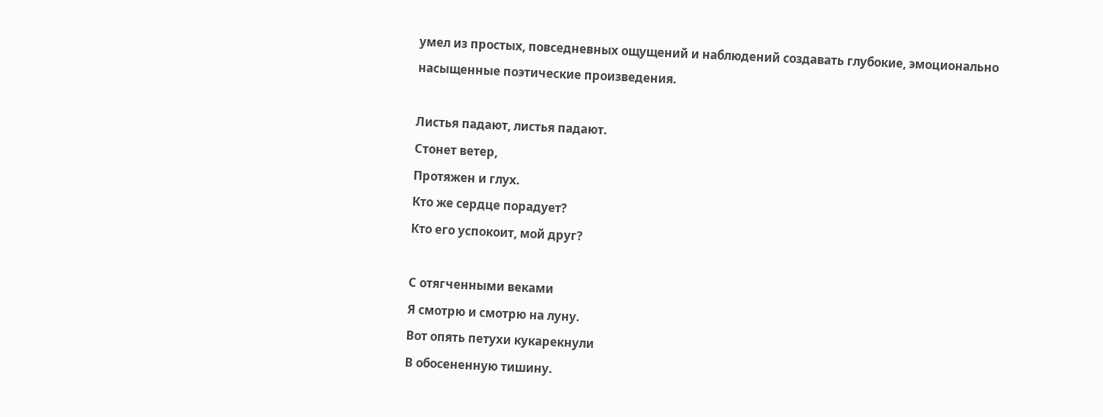умел из простых, повседневных ощущений и наблюдений создавать глубокие, эмоционально насыщенные поэтические произведения.

Листья падают, листья падают.
Стонет ветер,
Протяжен и глух.
Кто же сердце порадует?
Кто его успокоит, мой друг?

С отягченными веками
Я смотрю и смотрю на луну.
Вот опять петухи кукарекнули
В обосененную тишину.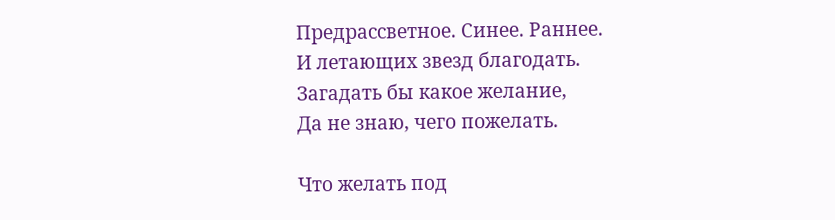Предрассветное. Синее. Раннее.
И летающих звезд благодать.
Загадать бы какое желание,
Да не знаю, чего пожелать.

Что желать под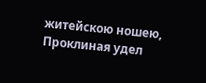житейскою ношею,
Проклиная удел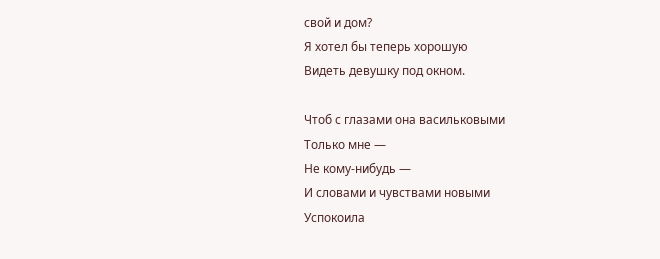свой и дом?
Я хотел бы теперь хорошую
Видеть девушку под окном.

Чтоб с глазами она васильковыми
Только мне —
Не кому-нибудь —
И словами и чувствами новыми
Успокоила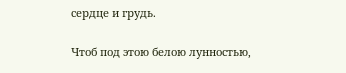сердце и грудь.

Чтоб под этою белою лунностью,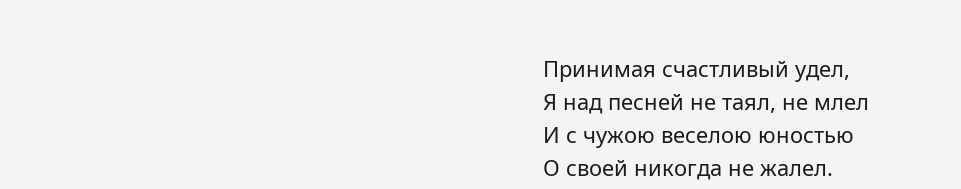Принимая счастливый удел,
Я над песней не таял, не млел
И с чужою веселою юностью
О своей никогда не жалел.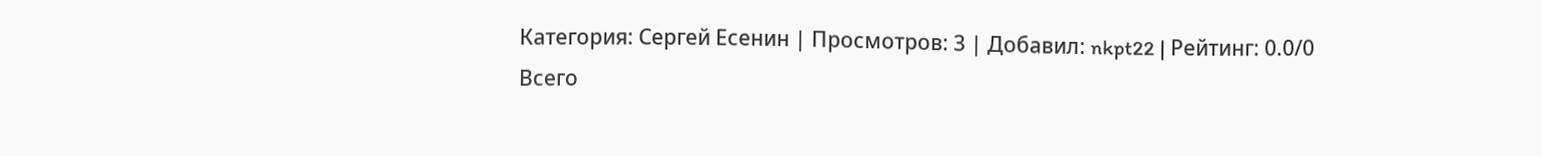Категория: Сергей Есенин | Просмотров: 3 | Добавил: nkpt22 | Рейтинг: 0.0/0
Всего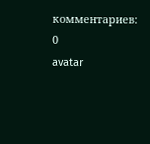комментариев: 0
avatar